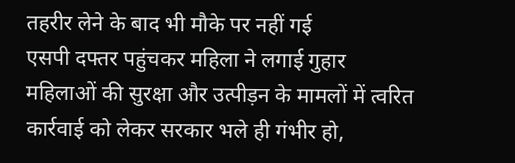तहरीर लेने के बाद भी मौके पर नहीं गई
एसपी दफ्तर पहुंचकर महिला ने लगाई गुहार
महिलाओं की सुरक्षा और उत्पीड़न के मामलों में त्वरित कार्रवाई को लेकर सरकार भले ही गंभीर हो,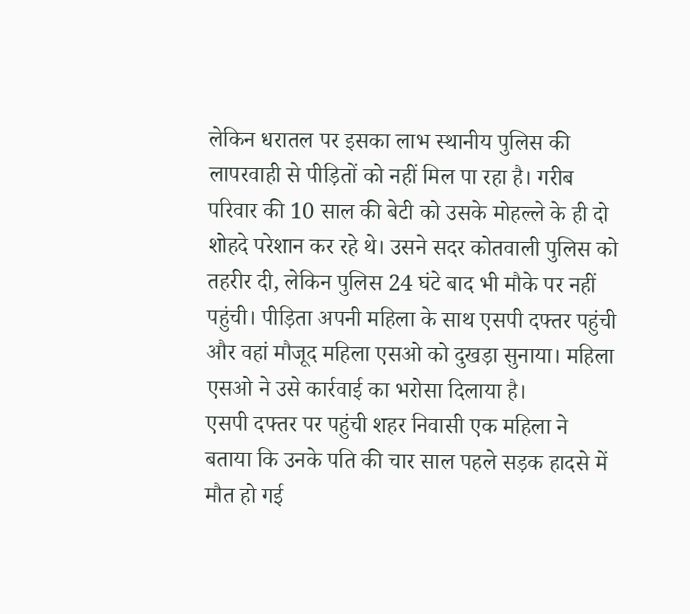लेकिन धरातल पर इसका लाभ स्थानीय पुलिस की लापरवाही से पीड़ितों को नहीं मिल पा रहा है। गरीब परिवार की 10 साल की बेटी को उसके मोहल्ले के ही दो शोहदे परेशान कर रहे थे। उसने सदर कोतवाली पुलिस को तहरीर दी, लेकिन पुलिस 24 घंटे बाद भी मौके पर नहीं पहुंची। पीड़िता अपनी महिला के साथ एसपी दफ्तर पहुंची और वहां मौजूद महिला एसओ को दुखड़ा सुनाया। महिला एसओ ने उसे कार्रवाई का भरोसा दिलाया है।
एसपी दफ्तर पर पहुंची शहर निवासी एक महिला ने बताया कि उनके पति की चार साल पहले सड़क हादसे में मौत हो गई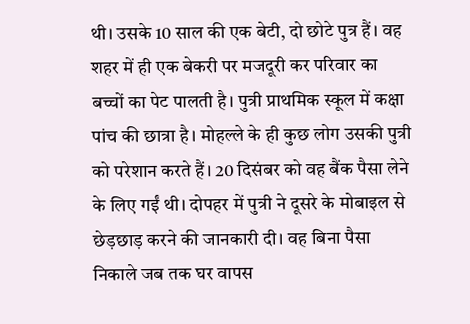थी। उसके 10 साल की एक बेटी, दो छोटे पुत्र हैं। वह शहर में ही एक बेकरी पर मजदूरी कर परिवार का बच्चों का पेट पालती है। पुत्री प्राथमिक स्कूल में कक्षा पांच की छात्रा है। मोहल्ले के ही कुछ लोग उसकी पुत्री को परेशान करते हैं। 20 दिसंबर को वह बैंक पैसा लेने के लिए गईं थी। दोपहर में पुत्री ने दूसरे के मोबाइल से छेड़छाड़ करने की जानकारी दी। वह बिना पैसा निकाले जब तक घर वापस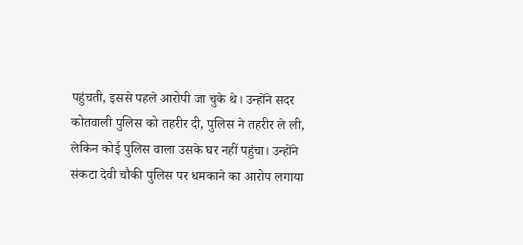पहुंचती, इससे पहले आरोपी जा चुके थे। उन्होंने सदर कोतवाली पुलिस को तहरीर दी, पुलिस ने तहरीर ले ली, लेकिन कोई पुलिस वाला उसके घर नहीं पहुंचा। उन्होंने संकटा देवी चौकी पुलिस पर धमकाने का आरोप लगाया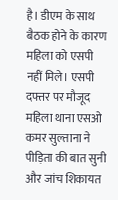है। डीएम के साथ बैठक होने के कारण महिला को एसपी नहीं मिले। एसपी दफ्तर पर मौजूद महिला थाना एसओ कमर सुल्ताना ने पीड़िता की बात सुनी और जांच शिकायत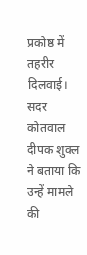प्रकोष्ठ में तहरीर दिलवाई। सदर कोतवाल दीपक शुक्ल ने बताया कि उन्हें मामले की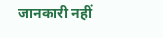जानकारी नहीं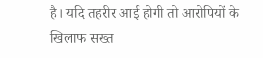है। यदि तहरीर आई होगी तो आरोपियों के खिलाफ सख्त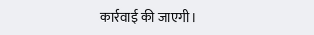कार्रवाई की जाएगी।